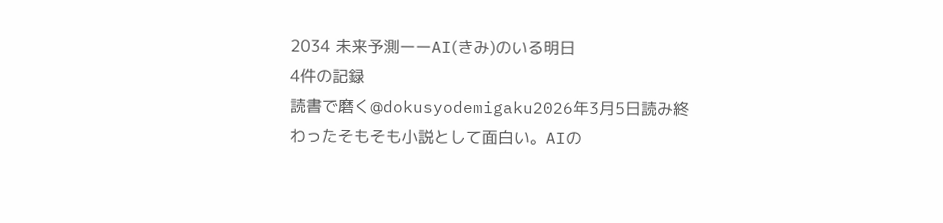2034 未来予測ーーAI(きみ)のいる明日
4件の記録
読書で磨く@dokusyodemigaku2026年3月5日読み終わったそもそも小説として面白い。AIの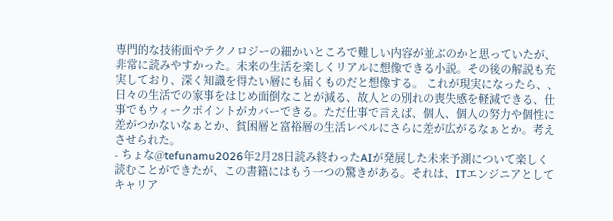専門的な技術面やテクノロジーの細かいところで難しい内容が並ぶのかと思っていたが、非常に読みやすかった。未来の生活を楽しくリアルに想像できる小説。その後の解説も充実しており、深く知識を得たい層にも届くものだと想像する。 これが現実になったら、、日々の生活での家事をはじめ面倒なことが減る、故人との別れの喪失感を軽減できる、仕事でもウィークポイントがカバーできる。ただ仕事で言えば、個人、個人の努力や個性に差がつかないなぁとか、貧困層と富裕層の生活レベルにさらに差が広がるなぁとか。考えさせられた。
- ちょな@tefunamu2026年2月28日読み終わったAIが発展した未来予測について楽しく読むことができたが、この書籍にはもう一つの驚きがある。それは、ITエンジニアとしてキャリア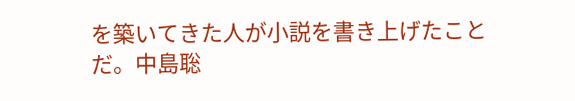を築いてきた人が小説を書き上げたことだ。中島聡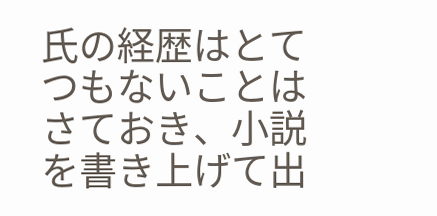氏の経歴はとてつもないことはさておき、小説を書き上げて出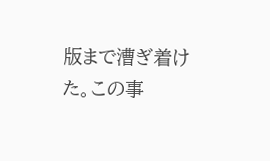版まで漕ぎ着けた。この事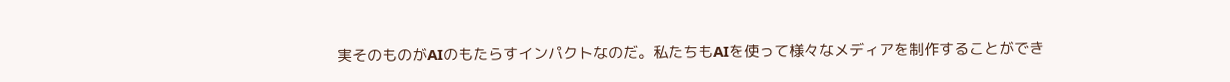実そのものがAIのもたらすインパクトなのだ。私たちもAIを使って様々なメディアを制作することができ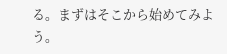る。まずはそこから始めてみよう。